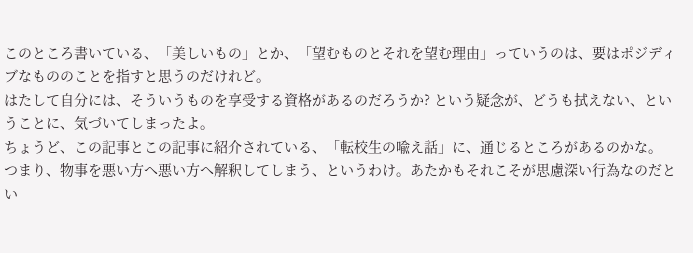このところ書いている、「美しいもの」とか、「望むものとそれを望む理由」っていうのは、要はポジディブなもののことを指すと思うのだけれど。
はたして自分には、そういうものを享受する資格があるのだろうか? という疑念が、どうも拭えない、ということに、気づいてしまったよ。
ちょうど、この記事とこの記事に紹介されている、「転校生の喩え話」に、通じるところがあるのかな。
つまり、物事を悪い方へ悪い方へ解釈してしまう、というわけ。あたかもそれこそが思慮深い行為なのだとい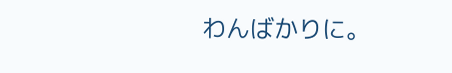わんばかりに。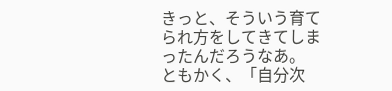きっと、そういう育てられ方をしてきてしまったんだろうなあ。
ともかく、「自分次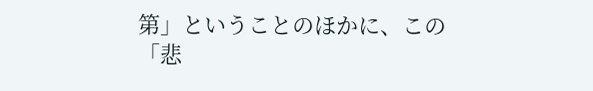第」ということのほかに、この「悲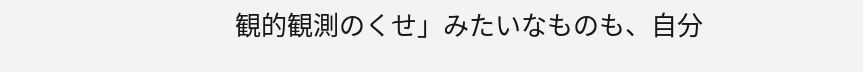観的観測のくせ」みたいなものも、自分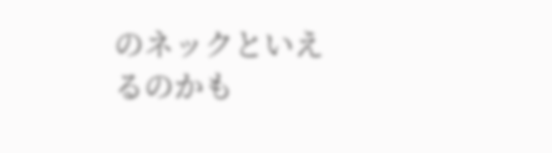のネックといえるのかも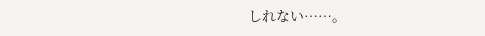しれない……。